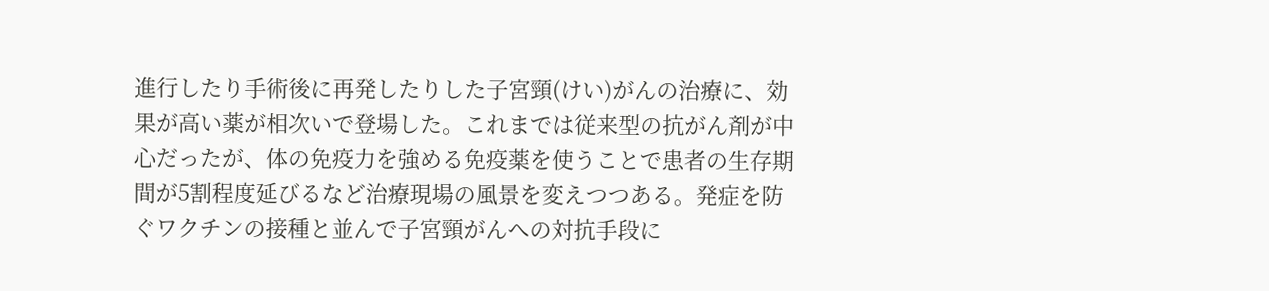進行したり手術後に再発したりした子宮頸(けい)がんの治療に、効果が高い薬が相次いで登場した。これまでは従来型の抗がん剤が中心だったが、体の免疫力を強める免疫薬を使うことで患者の生存期間が5割程度延びるなど治療現場の風景を変えつつある。発症を防ぐワクチンの接種と並んで子宮頸がんへの対抗手段に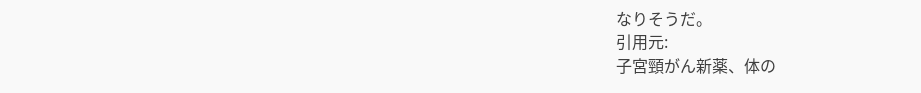なりそうだ。
引用元:
子宮頸がん新薬、体の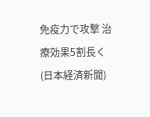免疫力で攻撃 治療効果5割長く(日本経済新聞)